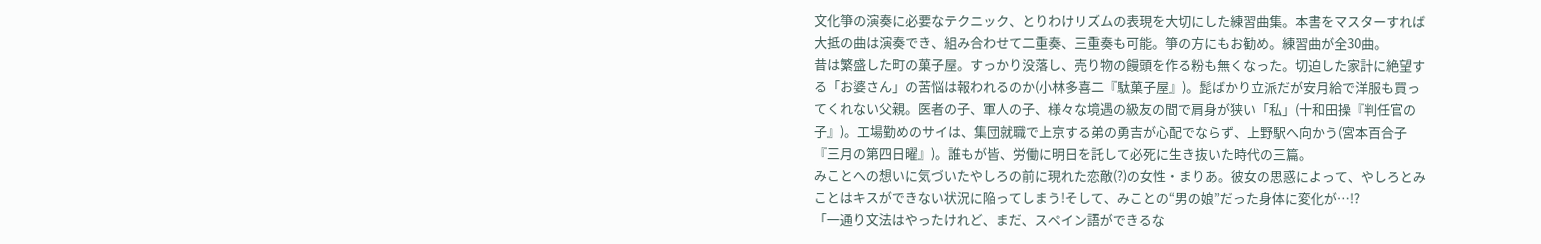文化箏の演奏に必要なテクニック、とりわけリズムの表現を大切にした練習曲集。本書をマスターすれば大抵の曲は演奏でき、組み合わせて二重奏、三重奏も可能。箏の方にもお勧め。練習曲が全30曲。
昔は繁盛した町の菓子屋。すっかり没落し、売り物の饅頭を作る粉も無くなった。切迫した家計に絶望する「お婆さん」の苦悩は報われるのか(小林多喜二『駄菓子屋』)。髭ばかり立派だが安月給で洋服も買ってくれない父親。医者の子、軍人の子、様々な境遇の級友の間で肩身が狭い「私」(十和田操『判任官の子』)。工場勤めのサイは、集団就職で上京する弟の勇吉が心配でならず、上野駅へ向かう(宮本百合子『三月の第四日曜』)。誰もが皆、労働に明日を託して必死に生き抜いた時代の三篇。
みことへの想いに気づいたやしろの前に現れた恋敵(?)の女性・まりあ。彼女の思惑によって、やしろとみことはキスができない状況に陥ってしまう!そして、みことの“男の娘”だった身体に変化が…!?
「一通り文法はやったけれど、まだ、スペイン語ができるな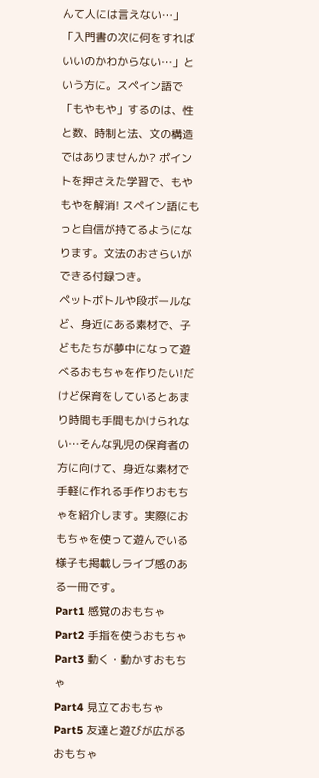んて人には言えない…」「入門書の次に何をすればいいのかわからない…」という方に。スペイン語で「もやもや」するのは、性と数、時制と法、文の構造ではありませんか? ポイントを押さえた学習で、もやもやを解消! スペイン語にもっと自信が持てるようになります。文法のおさらいができる付録つき。
ペットボトルや段ボールなど、身近にある素材で、子どもたちが夢中になって遊べるおもちゃを作りたい!だけど保育をしているとあまり時間も手間もかけられない…そんな乳児の保育者の方に向けて、身近な素材で手軽に作れる手作りおもちゃを紹介します。実際におもちゃを使って遊んでいる様子も掲載しライブ感のある一冊です。
Part1 感覚のおもちゃ
Part2 手指を使うおもちゃ
Part3 動く・動かすおもちゃ
Part4 見立ておもちゃ
Part5 友達と遊びが広がるおもちゃ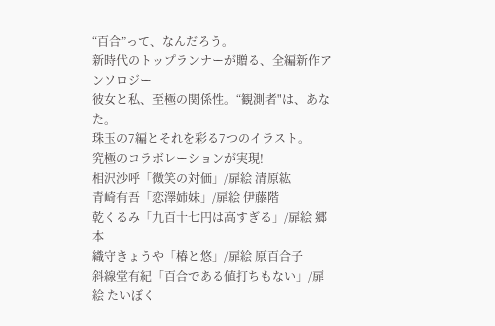“百合”って、なんだろう。
新時代のトップランナーが贈る、全編新作アンソロジー
彼女と私、至極の関係性。“観測者"は、あなた。
珠玉の7編とそれを彩る7つのイラスト。
究極のコラボレーションが実現!
相沢沙呼「微笑の対価」/扉絵 清原紘
青崎有吾「恋澤姉妹」/扉絵 伊藤階
乾くるみ「九百十七円は高すぎる」/扉絵 郷本
織守きょうや「椿と悠」/扉絵 原百合子
斜線堂有紀「百合である値打ちもない」/扉絵 たいぼく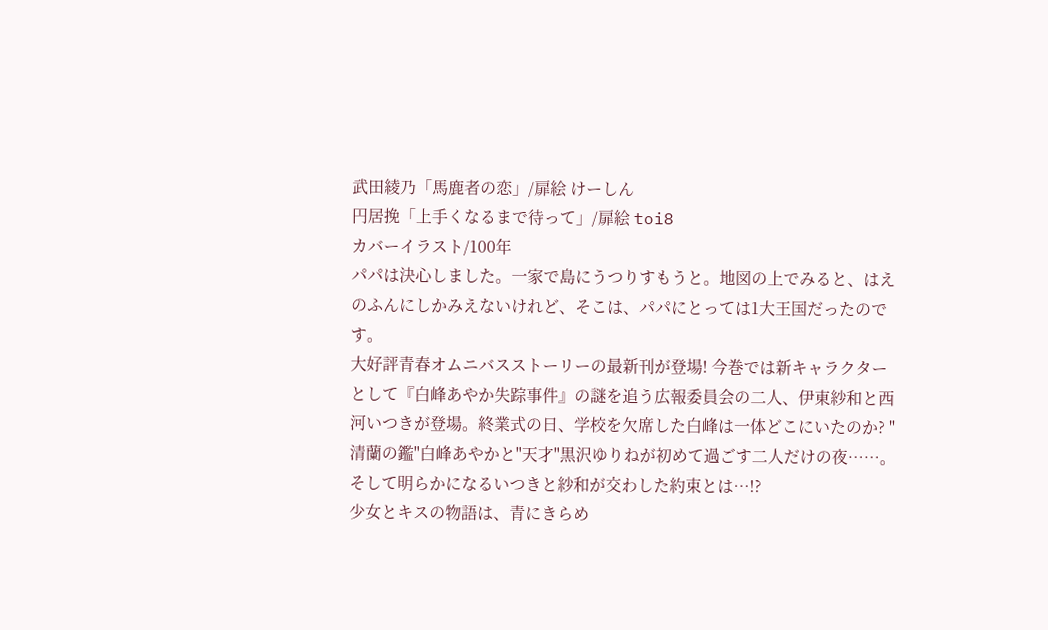武田綾乃「馬鹿者の恋」/扉絵 けーしん
円居挽「上手くなるまで待って」/扉絵 toi8
カバーイラスト/100年
パパは決心しました。一家で島にうつりすもうと。地図の上でみると、はえのふんにしかみえないけれど、そこは、パパにとっては1大王国だったのです。
大好評青春オムニバスストーリーの最新刊が登場! 今巻では新キャラクターとして『白峰あやか失踪事件』の謎を追う広報委員会の二人、伊東紗和と西河いつきが登場。終業式の日、学校を欠席した白峰は一体どこにいたのか? "清蘭の鑑"白峰あやかと"天才"黒沢ゆりねが初めて過ごす二人だけの夜……。そして明らかになるいつきと紗和が交わした約束とは…!?
少女とキスの物語は、青にきらめ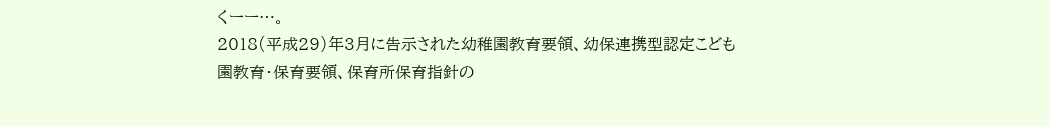くーー…。
2018(平成29)年3月に告示された幼稚園教育要領、幼保連携型認定こども園教育・保育要領、保育所保育指針の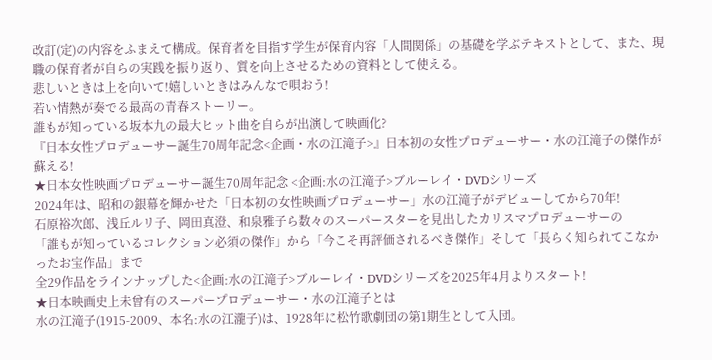改訂(定)の内容をふまえて構成。保育者を目指す学生が保育内容「人間関係」の基礎を学ぶテキストとして、また、現職の保育者が自らの実践を振り返り、質を向上させるための資料として使える。
悲しいときは上を向いて!嬉しいときはみんなで唄おう!
若い情熱が奏でる最高の青春ストーリー。
誰もが知っている坂本九の最大ヒット曲を自らが出演して映画化?
『日本女性プロデューサー誕生70周年記念<企画・水の江滝子>』日本初の女性プロデューサー・水の江滝子の傑作が蘇える!
★日本女性映画プロデューサー誕生70周年記念 <企画:水の江滝子>ブルーレイ・DVDシリーズ
2024年は、昭和の銀幕を輝かせた「日本初の女性映画プロデューサー」水の江滝子がデビューしてから70年!
石原裕次郎、浅丘ルリ子、岡田真澄、和泉雅子ら数々のスーパースターを見出したカリスマプロデューサーの
「誰もが知っているコレクション必須の傑作」から「今こそ再評価されるべき傑作」そして「長らく知られてこなかったお宝作品」まで
全29作品をラインナップした<企画:水の江滝子>ブルーレイ・DVDシリーズを2025年4月よりスタート!
★日本映画史上未曾有のスーパープロデューサー・水の江滝子とは
水の江滝子(1915-2009、本名:水の江瀧子)は、1928年に松竹歌劇団の第1期生として入団。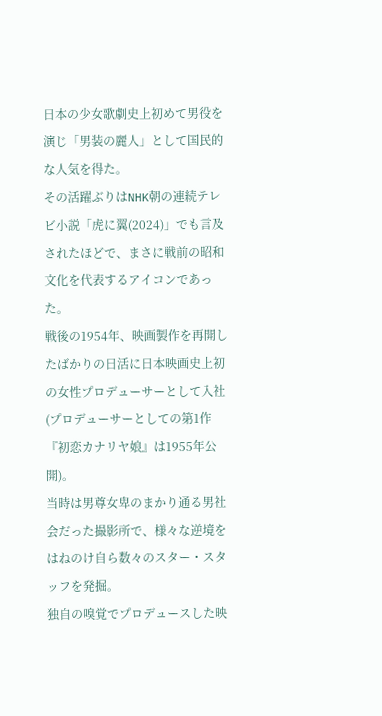日本の少女歌劇史上初めて男役を演じ「男装の麗人」として国民的な人気を得た。
その活躍ぶりはNHK朝の連続テレビ小説「虎に翼(2024)」でも言及されたほどで、まさに戦前の昭和文化を代表するアイコンであった。
戦後の1954年、映画製作を再開したばかりの日活に日本映画史上初の女性プロデューサーとして入社(プロデューサーとしての第1作『初恋カナリヤ娘』は1955年公開)。
当時は男尊女卑のまかり通る男社会だった撮影所で、様々な逆境をはねのけ自ら数々のスター・スタッフを発掘。
独自の嗅覚でプロデュースした映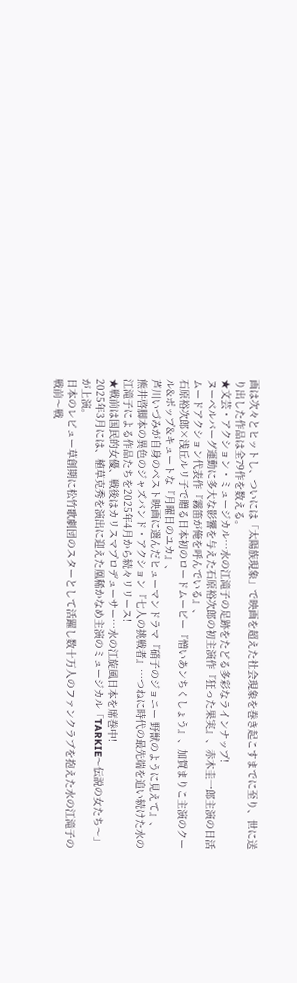画は次々とヒットし、ついには「太陽族現象」で映画を超えた社会現象を巻き起こすまでに至り、世に送り出した作品は全79作を数える。
★文芸・アクション・ミュージカル…水の江滝子の足跡をたどる多彩なラインナップ!
ヌーベルバーグ運動に多大な影響を与えた石原裕次郎の初主演作『狂った果実』、赤木圭一郎主演の日活ムードアクション代表作『霧笛が俺を呼んでいる』、
石原裕次郎×浅丘ルリ子で贈る日本初のロードムービー『憎いあンちくしょう』、加賀まりこ主演のクール&ポップ&キュートな『月曜日のユカ』、
芦川いづみが自身のベスト映画に選んだヒューマンドラマ『硝子のジョニー 野獣のように見えて』、
熊井啓脚本の異色のジャズバンド・アクション『七人の挑戦者』…つねに時代の最先端を追い続けた水の江滝子による作品たちを2025年4月から続々リリース!
★戦前は国民的女優、戦後はカリスマプロデューサー…水の江旋風日本を席巻中!
2025年3月には、植草克秀を演出に迎えた凰稀かなめ主演のミュージカル「TARKIE〜伝説の女たち〜」が上演。
日本のレビュー草創期に松竹歌劇団のスターとして活躍し数十万人のファンクラブを抱えた水の江滝子の戦前〜戦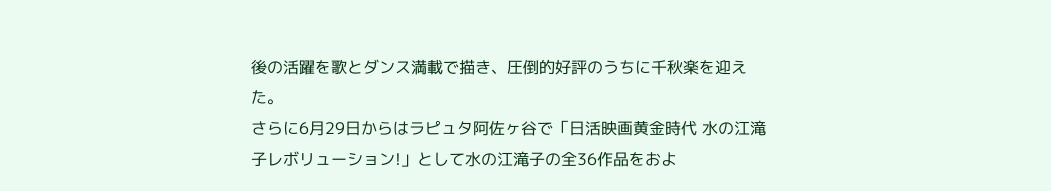後の活躍を歌とダンス満載で描き、圧倒的好評のうちに千秋楽を迎えた。
さらに6月29日からはラピュタ阿佐ヶ谷で「日活映画黄金時代 水の江滝子レボリューション!」として水の江滝子の全36作品をおよ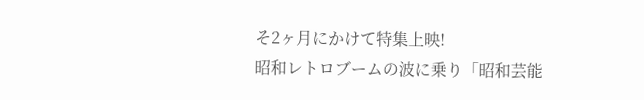そ2ヶ月にかけて特集上映!
昭和レトロブームの波に乗り「昭和芸能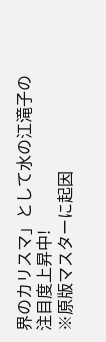界のカリスマ」として水の江滝子の注目度上昇中!
※原版マスターに起因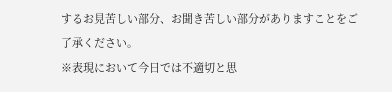するお見苦しい部分、お聞き苦しい部分がありますことをご了承ください。
※表現において今日では不適切と思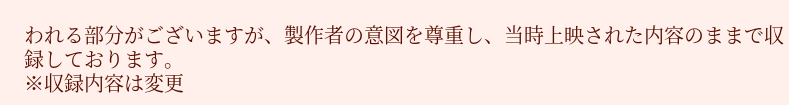われる部分がございますが、製作者の意図を尊重し、当時上映された内容のままで収録しております。
※収録内容は変更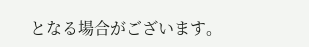となる場合がございます。